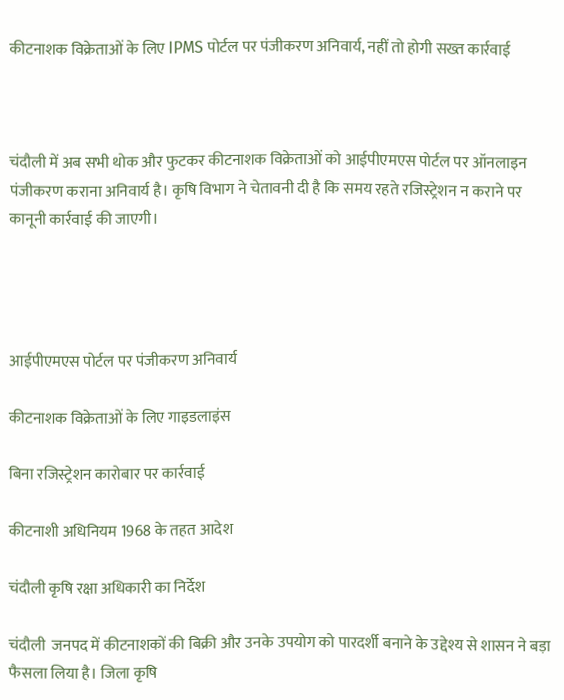कीटनाशक विक्रेताओं के लिए IPMS पोर्टल पर पंजीकरण अनिवार्य, नहीं तो होगी सख्त कार्रवाई



चंदौली में अब सभी थोक और फुटकर कीटनाशक विक्रेताओं को आईपीएमएस पोर्टल पर ऑनलाइन पंजीकरण कराना अनिवार्य है। कृषि विभाग ने चेतावनी दी है कि समय रहते रजिस्ट्रेशन न कराने पर कानूनी कार्रवाई की जाएगी।




आईपीएमएस पोर्टल पर पंजीकरण अनिवार्य

कीटनाशक विक्रेताओं के लिए गाइडलाइंस

बिना रजिस्ट्रेशन कारोबार पर कार्रवाई

कीटनाशी अधिनियम 1968 के तहत आदेश

चंदौली कृषि रक्षा अधिकारी का निर्देश

चंदौली  जनपद में कीटनाशकों की बिक्री और उनके उपयोग को पारदर्शी बनाने के उद्देश्य से शासन ने बड़ा फैसला लिया है। जिला कृषि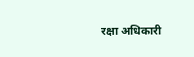रक्षा अधिकारी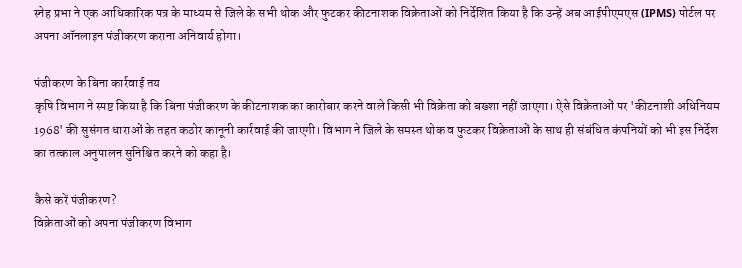स्नेह प्रभा ने एक आधिकारिक पत्र के माध्यम से जिले के सभी थोक और फुटकर कीटनाशक विक्रेताओं को निर्देशित किया है कि उन्हें अब आईपीएमएस (IPMS) पोर्टल पर अपना ऑनलाइन पंजीकरण कराना अनिवार्य होगा।

पंजीकरण के बिना कार्रवाई तय
कृषि विभाग ने स्पष्ट किया है कि बिना पंजीकरण के कीटनाशक का कारोबार करने वाले किसी भी विक्रेता को बख्शा नहीं जाएगा। ऐसे विक्रेताओं पर 'कीटनाशी अधिनियम 1968' की सुसंगत धाराओं के तहत कठोर कानूनी कार्रवाई की जाएगी। विभाग ने जिले के समस्त थोक व फुटकर विक्रेताओं के साथ ही संबंधित कंपनियों को भी इस निर्देश का तत्काल अनुपालन सुनिश्चित करने को कहा है।

कैसे करें पंजीकरण?
विक्रेताओं को अपना पंजीकरण विभाग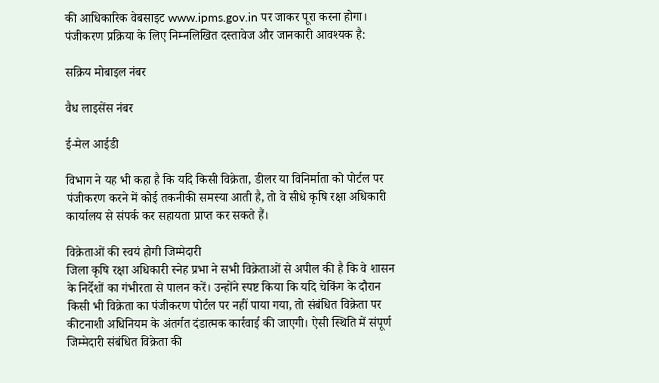की आधिकारिक वेबसाइट www.ipms.gov.in पर जाकर पूरा करना होगा। पंजीकरण प्रक्रिया के लिए निम्नलिखित दस्तावेज और जानकारी आवश्यक है:

सक्रिय मोबाइल नंबर

वैध लाइसेंस नंबर

ई-मेल आईडी

विभाग ने यह भी कहा है कि यदि किसी विक्रेता, डीलर या विनिर्माता को पोर्टल पर पंजीकरण करने में कोई तकनीकी समस्या आती है, तो वे सीधे कृषि रक्षा अधिकारी कार्यालय से संपर्क कर सहायता प्राप्त कर सकते हैं।

विक्रेताओं की स्वयं होगी जिम्मेदारी
जिला कृषि रक्षा अधिकारी स्नेह प्रभा ने सभी विक्रेताओं से अपील की है कि वे शासन के निर्देशों का गंभीरता से पालन करें। उन्होंने स्पष्ट किया कि यदि चेकिंग के दौरान किसी भी विक्रेता का पंजीकरण पोर्टल पर नहीं पाया गया, तो संबंधित विक्रेता पर कीटनाशी अधिनियम के अंतर्गत दंडात्मक कार्रवाई की जाएगी। ऐसी स्थिति में संपूर्ण जिम्मेदारी संबंधित विक्रेता की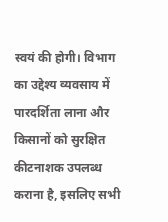स्वयं की होगी। विभाग का उद्देश्य व्यवसाय में पारदर्शिता लाना और किसानों को सुरक्षित कीटनाशक उपलब्ध कराना है, इसलिए सभी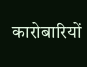कारोबारियों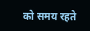को समय रहते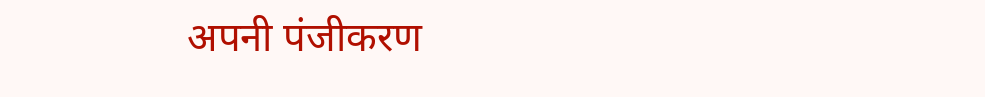अपनी पंजीकरण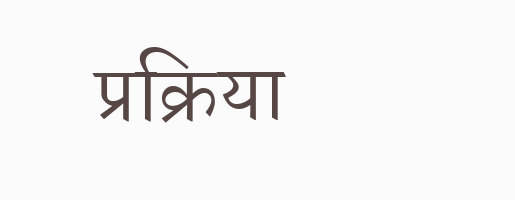प्रक्रिया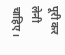पूरी कर लेनी चाहिए।